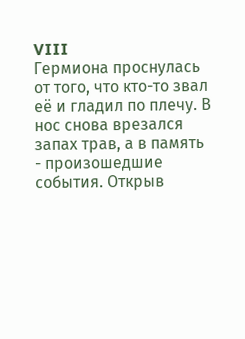VIII
Гермиона проснулась от того, что кто-то звал её и гладил по плечу. В нос снова врезался запах трав, а в память - произошедшие события. Открыв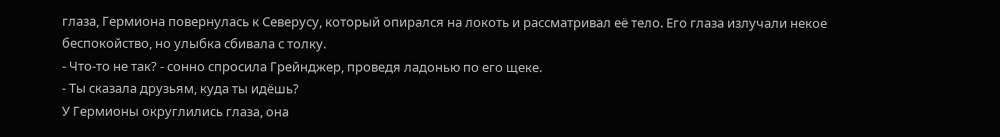глаза, Гермиона повернулась к Северусу, который опирался на локоть и рассматривал её тело. Его глаза излучали некое беспокойство, но улыбка сбивала с толку.
- Что-то не так? - сонно спросила Грейнджер, проведя ладонью по его щеке.
- Ты сказала друзьям, куда ты идёшь?
У Гермионы округлились глаза, она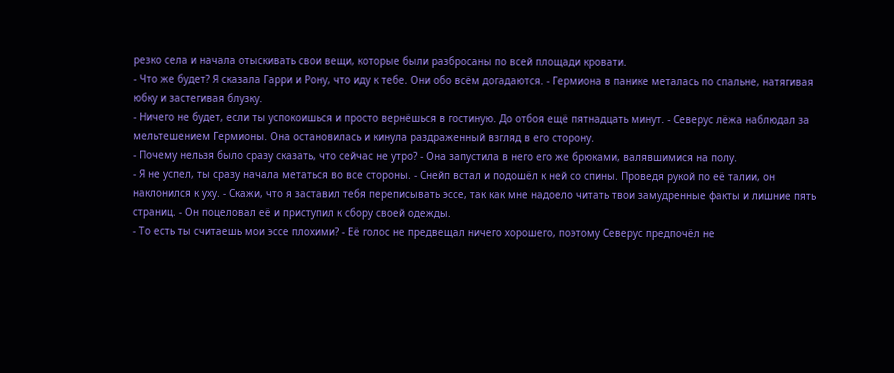резко села и начала отыскивать свои вещи, которые были разбросаны по всей площади кровати.
- Что же будет? Я сказала Гарри и Рону, что иду к тебе. Они обо всём догадаются. - Гермиона в панике металась по спальне, натягивая юбку и застегивая блузку.
- Ничего не будет, если ты успокоишься и просто вернёшься в гостиную. До отбоя ещё пятнадцать минут. - Северус лёжа наблюдал за мельтешением Гермионы. Она остановилась и кинула раздраженный взгляд в его сторону.
- Почему нельзя было сразу сказать, что сейчас не утро? - Она запустила в него его же брюками, валявшимися на полу.
- Я не успел, ты сразу начала метаться во все стороны. - Снейп встал и подошёл к ней со спины. Проведя рукой по её талии, он наклонился к уху. - Скажи, что я заставил тебя переписывать эссе, так как мне надоело читать твои замудренные факты и лишние пять страниц. - Он поцеловал её и приступил к сбору своей одежды.
- То есть ты считаешь мои эссе плохими? - Её голос не предвещал ничего хорошего, поэтому Северус предпочёл не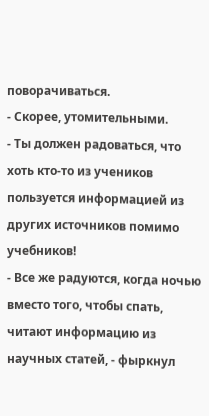поворачиваться.
- Скорее, утомительными.
- Ты должен радоваться, что хоть кто-то из учеников пользуется информацией из других источников помимо учебников!
- Все же радуются, когда ночью вместо того, чтобы спать, читают информацию из научных статей, - фыркнул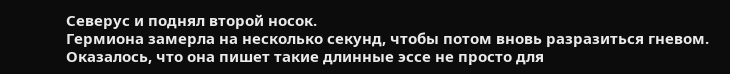Северус и поднял второй носок.
Гермиона замерла на несколько секунд, чтобы потом вновь разразиться гневом. Оказалось, что она пишет такие длинные эссе не просто для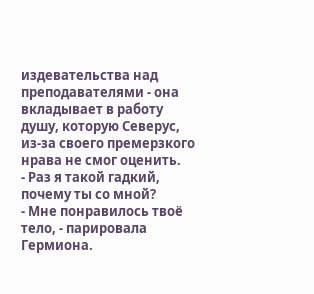издевательства над преподавателями - она вкладывает в работу душу, которую Северус, из-за своего премерзкого нрава не смог оценить.
- Раз я такой гадкий, почему ты со мной?
- Мне понравилось твоё тело, - парировала Гермиона.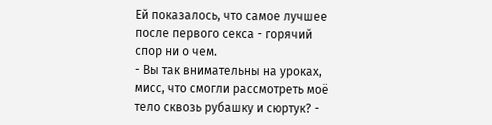Ей показалось, что самое лучшее после первого секса - горячий спор ни о чем.
- Вы так внимательны на уроках, мисс, что смогли рассмотреть моё тело сквозь рубашку и сюртук? -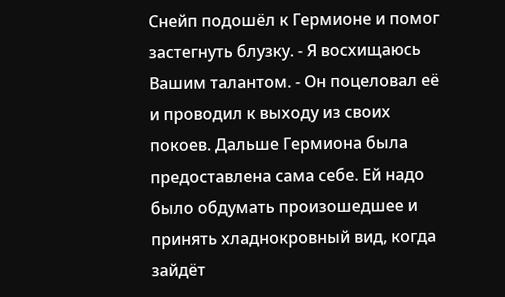Снейп подошёл к Гермионе и помог застегнуть блузку. - Я восхищаюсь Вашим талантом. - Он поцеловал её и проводил к выходу из своих покоев. Дальше Гермиона была предоставлена сама себе. Ей надо было обдумать произошедшее и принять хладнокровный вид, когда зайдёт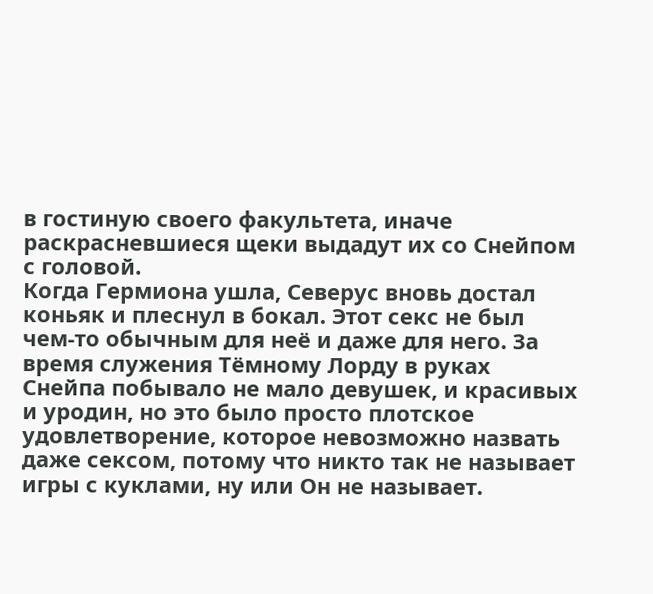в гостиную своего факультета, иначе раскрасневшиеся щеки выдадут их со Снейпом с головой.
Когда Гермиона ушла, Северус вновь достал коньяк и плеснул в бокал. Этот секс не был чем-то обычным для неё и даже для него. За время служения Тёмному Лорду в руках Снейпа побывало не мало девушек, и красивых и уродин, но это было просто плотское удовлетворение, которое невозможно назвать даже сексом, потому что никто так не называет игры с куклами, ну или Он не называет.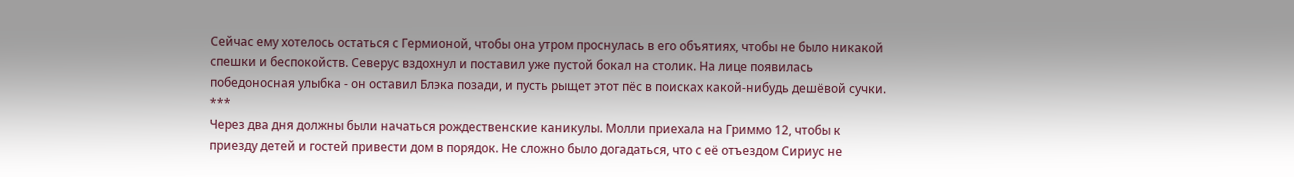Сейчас ему хотелось остаться с Гермионой, чтобы она утром проснулась в его объятиях, чтобы не было никакой спешки и беспокойств. Северус вздохнул и поставил уже пустой бокал на столик. На лице появилась победоносная улыбка - он оставил Блэка позади, и пусть рыщет этот пёс в поисках какой-нибудь дешёвой сучки.
***
Через два дня должны были начаться рождественские каникулы. Молли приехала на Гриммо 12, чтобы к приезду детей и гостей привести дом в порядок. Не сложно было догадаться, что с её отъездом Сириус не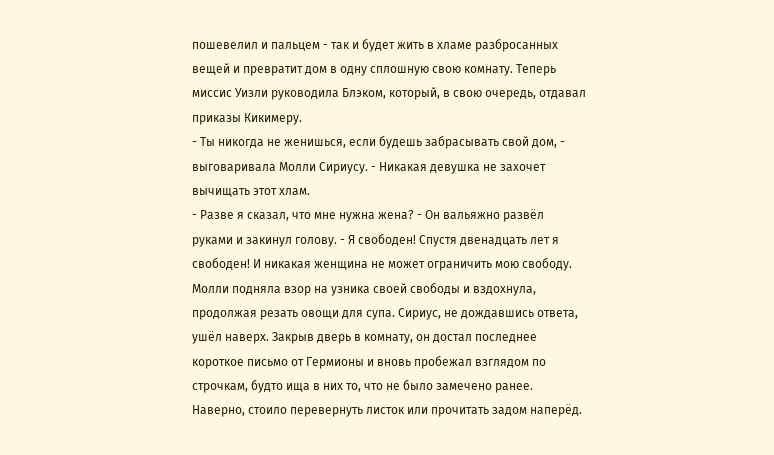пошевелил и пальцем - так и будет жить в хламе разбросанных вещей и превратит дом в одну сплошную свою комнату. Теперь миссис Уизли руководила Блэком, который, в свою очередь, отдавал приказы Кикимеру.
- Ты никогда не женишься, если будешь забрасывать свой дом, - выговаривала Молли Сириусу. - Никакая девушка не захочет вычищать этот хлам.
- Разве я сказал, что мне нужна жена? - Он вальяжно развёл руками и закинул голову. - Я свободен! Спустя двенадцать лет я свободен! И никакая женщина не может ограничить мою свободу.
Молли подняла взор на узника своей свободы и вздохнула, продолжая резать овощи для супа. Сириус, не дождавшись ответа, ушёл наверх. Закрыв дверь в комнату, он достал последнее короткое письмо от Гермионы и вновь пробежал взглядом по строчкам, будто ища в них то, что не было замечено ранее. Наверно, стоило перевернуть листок или прочитать задом наперёд.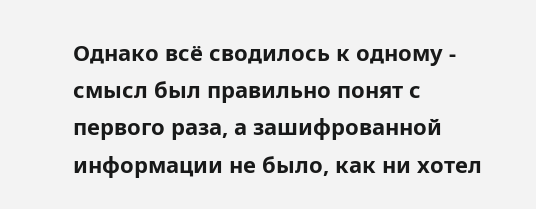Однако всё сводилось к одному - смысл был правильно понят с первого раза, а зашифрованной информации не было, как ни хотел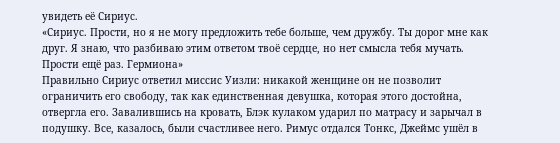увидеть её Сириус.
«Сириус. Прости, но я не могу предложить тебе больше, чем дружбу. Ты дорог мне как друг. Я знаю, что разбиваю этим ответом твоё сердце, но нет смысла тебя мучать. Прости ещё раз. Гермиона»
Правильно Сириус ответил миссис Уизли: никакой женщине он не позволит ограничить его свободу, так как единственная девушка, которая этого достойна, отвергла его. Завалившись на кровать, Блэк кулаком ударил по матрасу и зарычал в подушку. Все, казалось, были счастливее него. Римус отдался Тонкс, Джеймс ушёл в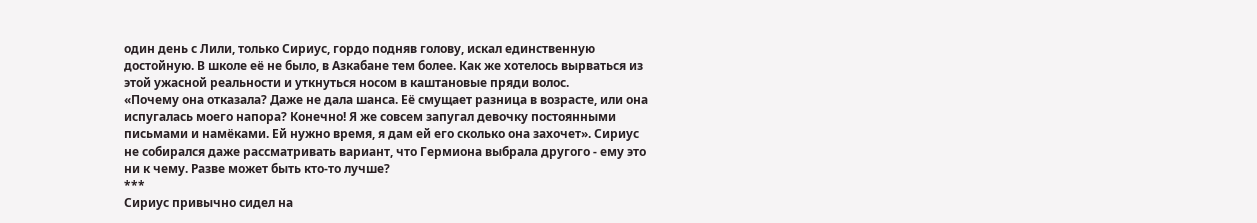один день с Лили, только Сириус, гордо подняв голову, искал единственную достойную. В школе её не было, в Азкабане тем более. Как же хотелось вырваться из этой ужасной реальности и уткнуться носом в каштановые пряди волос.
«Почему она отказала? Даже не дала шанса. Её смущает разница в возрасте, или она испугалась моего напора? Конечно! Я же совсем запугал девочку постоянными письмами и намёками. Ей нужно время, я дам ей его сколько она захочет». Сириус не собирался даже рассматривать вариант, что Гермиона выбрала другого - ему это ни к чему. Разве может быть кто-то лучше?
***
Сириус привычно сидел на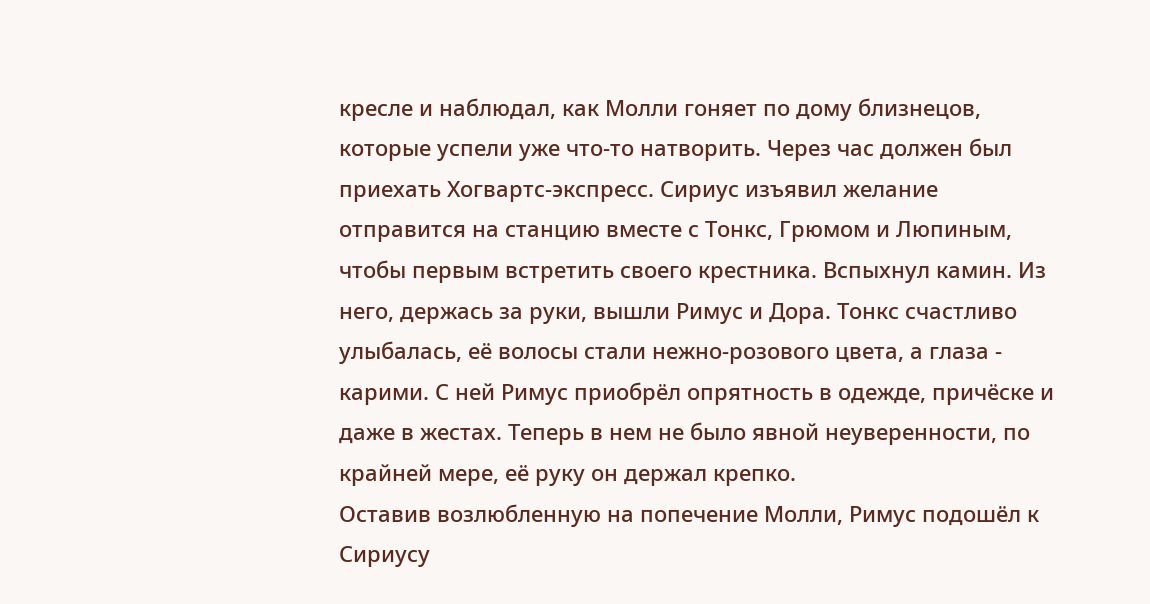кресле и наблюдал, как Молли гоняет по дому близнецов, которые успели уже что-то натворить. Через час должен был приехать Хогвартс-экспресс. Сириус изъявил желание отправится на станцию вместе с Тонкс, Грюмом и Люпиным, чтобы первым встретить своего крестника. Вспыхнул камин. Из него, держась за руки, вышли Римус и Дора. Тонкс счастливо улыбалась, её волосы стали нежно-розового цвета, а глаза - карими. С ней Римус приобрёл опрятность в одежде, причёске и даже в жестах. Теперь в нем не было явной неуверенности, по крайней мере, её руку он держал крепко.
Оставив возлюбленную на попечение Молли, Римус подошёл к Сириусу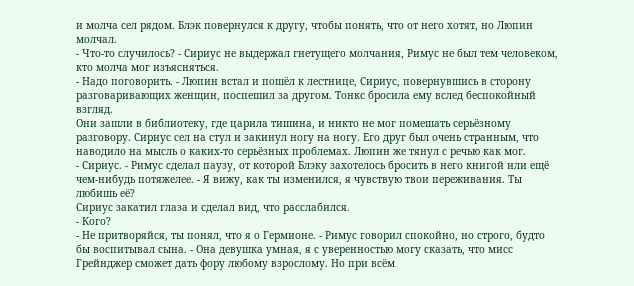и молча сел рядом. Блэк повернулся к другу, чтобы понять, что от него хотят, но Люпин молчал.
- Что-то случилось? - Сириус не выдержал гнетущего молчания, Римус не был тем человеком, кто молча мог изъясняться.
- Надо поговорить. - Люпин встал и пошёл к лестнице, Сириус, повернувшись в сторону разговаривающих женщин, поспешил за другом. Тонкс бросила ему вслед беспокойный взгляд.
Они зашли в библиотеку, где царила тишина, и никто не мог помешать серьёзному разговору. Сириус сел на стул и закинул ногу на ногу. Его друг был очень странным, что наводило на мысль о каких-то серьёзных проблемах. Люпин же тянул с речью как мог.
- Сириус. - Римус сделал паузу, от которой Блэку захотелось бросить в него книгой или ещё чем-нибудь потяжелее. - Я вижу, как ты изменился, я чувствую твои переживания. Ты любишь её?
Сириус закатил глаза и сделал вид, что расслабился.
- Кого?
- Не притворяйся, ты понял, что я о Гермионе. - Римус говорил спокойно, но строго, будто бы воспитывал сына. - Она девушка умная, я с уверенностью могу сказать, что мисс Грейнджер сможет дать фору любому взрослому. Но при всём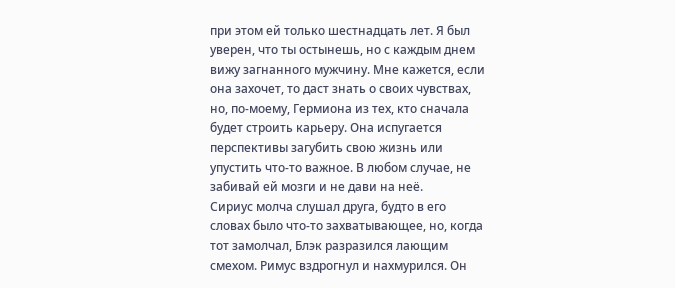при этом ей только шестнадцать лет. Я был уверен, что ты остынешь, но с каждым днем вижу загнанного мужчину. Мне кажется, если она захочет, то даст знать о своих чувствах, но, по-моему, Гермиона из тех, кто сначала будет строить карьеру. Она испугается перспективы загубить свою жизнь или упустить что-то важное. В любом случае, не забивай ей мозги и не дави на неё.
Сириус молча слушал друга, будто в его словах было что-то захватывающее, но, когда тот замолчал, Блэк разразился лающим смехом. Римус вздрогнул и нахмурился. Он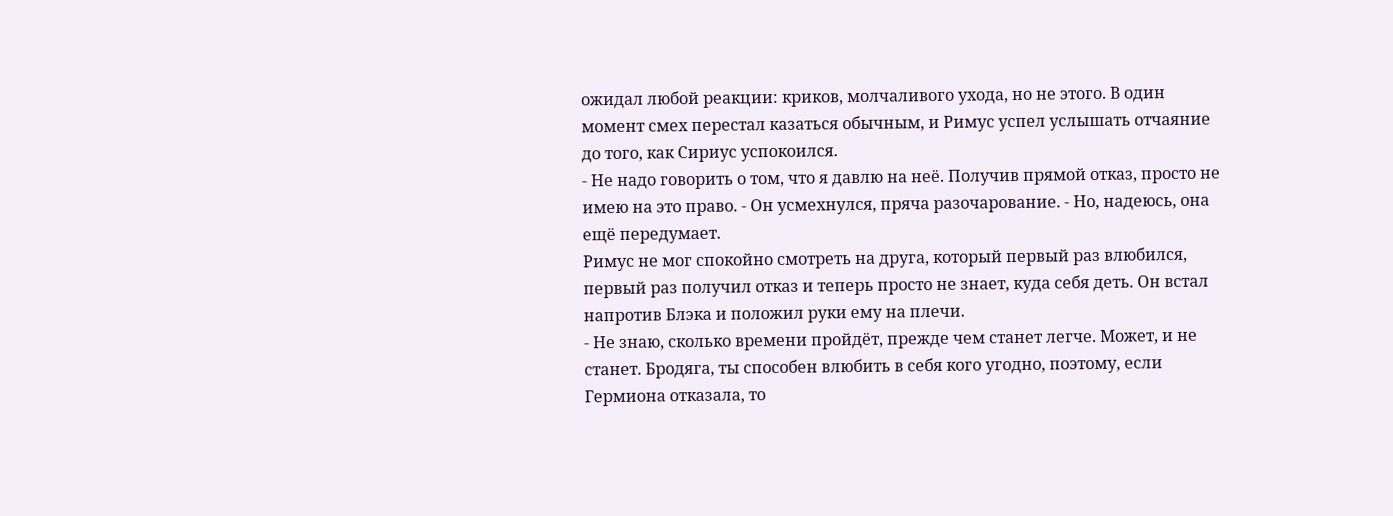ожидал любой реакции: криков, молчаливого ухода, но не этого. В один момент смех перестал казаться обычным, и Римус успел услышать отчаяние до того, как Сириус успокоился.
- Не надо говорить о том, что я давлю на неё. Получив прямой отказ, просто не имею на это право. - Он усмехнулся, пряча разочарование. - Но, надеюсь, она ещё передумает.
Римус не мог спокойно смотреть на друга, который первый раз влюбился, первый раз получил отказ и теперь просто не знает, куда себя деть. Он встал напротив Блэка и положил руки ему на плечи.
- Не знаю, сколько времени пройдёт, прежде чем станет легче. Может, и не станет. Бродяга, ты способен влюбить в себя кого угодно, поэтому, если Гермиона отказала, то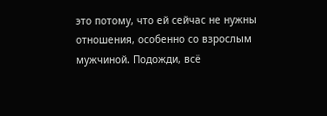это потому, что ей сейчас не нужны отношения, особенно со взрослым мужчиной. Подожди, всё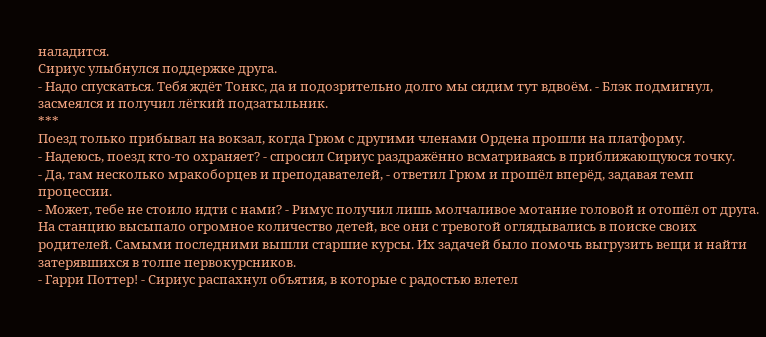наладится.
Сириус улыбнулся поддержке друга.
- Надо спускаться. Тебя ждёт Тонкс, да и подозрительно долго мы сидим тут вдвоём. - Блэк подмигнул, засмеялся и получил лёгкий подзатыльник.
***
Поезд только прибывал на вокзал, когда Грюм с другими членами Ордена прошли на платформу.
- Надеюсь, поезд кто-то охраняет? - спросил Сириус раздражённо всматриваясь в приближающуюся точку.
- Да, там несколько мракоборцев и преподавателей, - ответил Грюм и прошёл вперёд, задавая темп процессии.
- Может, тебе не стоило идти с нами? - Римус получил лишь молчаливое мотание головой и отошёл от друга.
На станцию высыпало огромное количество детей, все они с тревогой оглядывались в поиске своих родителей. Самыми последними вышли старшие курсы. Их задачей было помочь выгрузить вещи и найти затерявшихся в толпе первокурсников.
- Гарри Поттер! - Сириус распахнул объятия, в которые с радостью влетел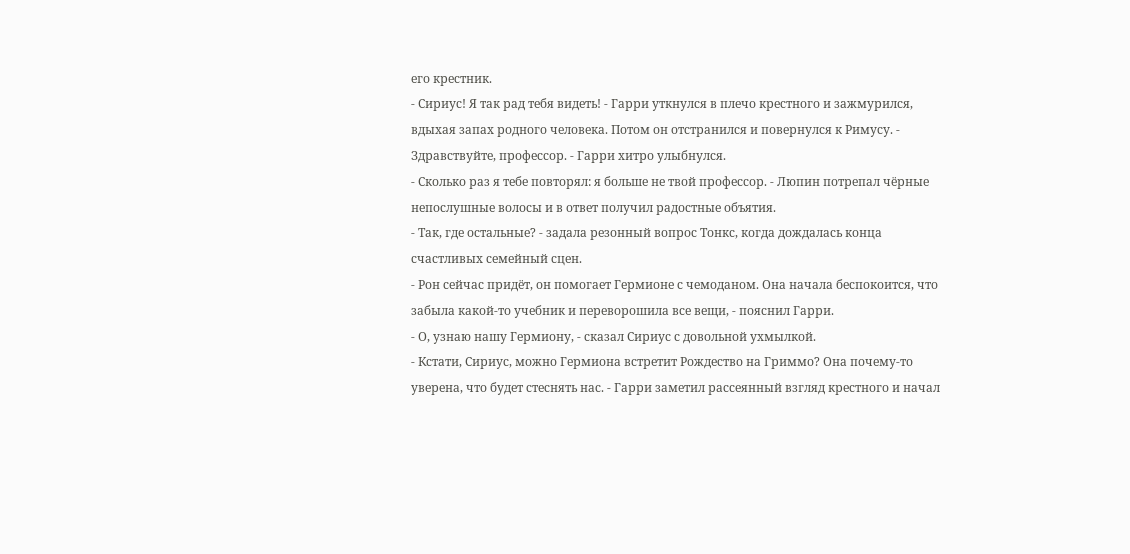его крестник.
- Сириус! Я так рад тебя видеть! - Гарри уткнулся в плечо крестного и зажмурился, вдыхая запах родного человека. Потом он отстранился и повернулся к Римусу. - Здравствуйте, профессор. - Гарри хитро улыбнулся.
- Сколько раз я тебе повторял: я больше не твой профессор. - Люпин потрепал чёрные непослушные волосы и в ответ получил радостные объятия.
- Так, где остальные? - задала резонный вопрос Тонкс, когда дождалась конца счастливых семейный сцен.
- Рон сейчас придёт, он помогает Гермионе с чемоданом. Она начала беспокоится, что забыла какой-то учебник и переворошила все вещи, - пояснил Гарри.
- О, узнаю нашу Гермиону, - сказал Сириус с довольной ухмылкой.
- Кстати, Сириус, можно Гермиона встретит Рождество на Гриммо? Она почему-то уверена, что будет стеснять нас. - Гарри заметил рассеянный взгляд крестного и начал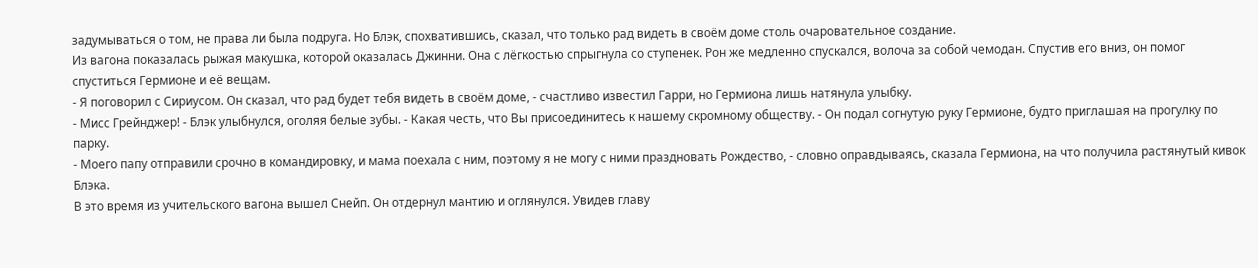задумываться о том, не права ли была подруга. Но Блэк, спохватившись, сказал, что только рад видеть в своём доме столь очаровательное создание.
Из вагона показалась рыжая макушка, которой оказалась Джинни. Она с лёгкостью спрыгнула со ступенек. Рон же медленно спускался, волоча за собой чемодан. Спустив его вниз, он помог спуститься Гермионе и её вещам.
- Я поговорил с Сириусом. Он сказал, что рад будет тебя видеть в своём доме, - счастливо известил Гарри, но Гермиона лишь натянула улыбку.
- Мисс Грейнджер! - Блэк улыбнулся, оголяя белые зубы. - Какая честь, что Вы присоединитесь к нашему скромному обществу. - Он подал согнутую руку Гермионе, будто приглашая на прогулку по парку.
- Моего папу отправили срочно в командировку, и мама поехала с ним, поэтому я не могу с ними праздновать Рождество, - словно оправдываясь, сказала Гермиона, на что получила растянутый кивок Блэка.
В это время из учительского вагона вышел Снейп. Он отдернул мантию и оглянулся. Увидев главу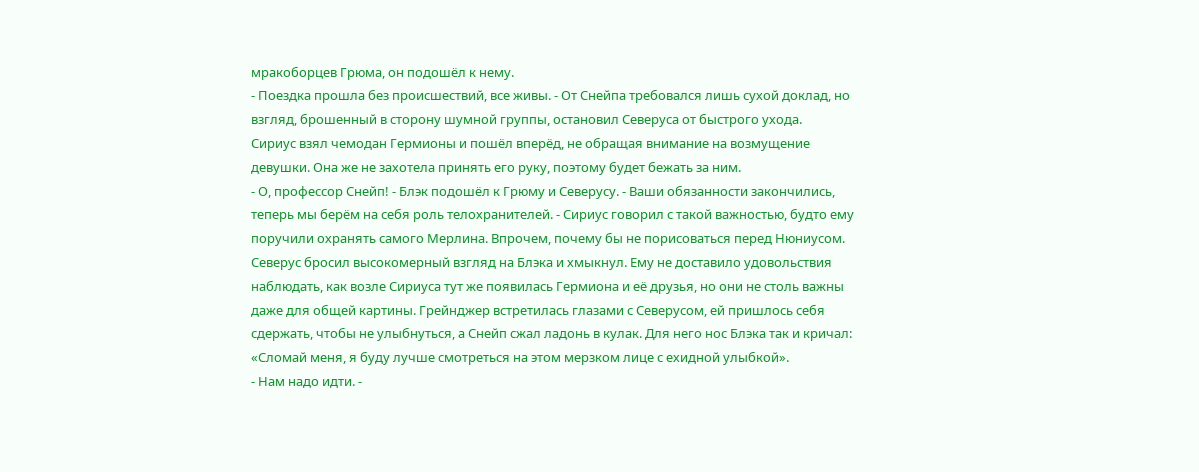мракоборцев Грюма, он подошёл к нему.
- Поездка прошла без происшествий, все живы. - От Снейпа требовался лишь сухой доклад, но взгляд, брошенный в сторону шумной группы, остановил Северуса от быстрого ухода.
Сириус взял чемодан Гермионы и пошёл вперёд, не обращая внимание на возмущение девушки. Она же не захотела принять его руку, поэтому будет бежать за ним.
- О, профессор Снейп! - Блэк подошёл к Грюму и Северусу. - Ваши обязанности закончились, теперь мы берём на себя роль телохранителей. - Сириус говорил с такой важностью, будто ему поручили охранять самого Мерлина. Впрочем, почему бы не порисоваться перед Нюниусом.
Северус бросил высокомерный взгляд на Блэка и хмыкнул. Ему не доставило удовольствия наблюдать, как возле Сириуса тут же появилась Гермиона и её друзья, но они не столь важны даже для общей картины. Грейнджер встретилась глазами с Северусом, ей пришлось себя сдержать, чтобы не улыбнуться, а Снейп сжал ладонь в кулак. Для него нос Блэка так и кричал: «Сломай меня, я буду лучше смотреться на этом мерзком лице с ехидной улыбкой».
- Нам надо идти. -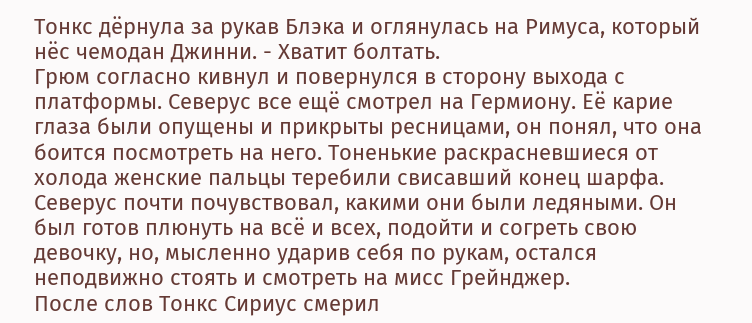Тонкс дёрнула за рукав Блэка и оглянулась на Римуса, который нёс чемодан Джинни. - Хватит болтать.
Грюм согласно кивнул и повернулся в сторону выхода с платформы. Северус все ещё смотрел на Гермиону. Её карие глаза были опущены и прикрыты ресницами, он понял, что она боится посмотреть на него. Тоненькие раскрасневшиеся от холода женские пальцы теребили свисавший конец шарфа. Северус почти почувствовал, какими они были ледяными. Он был готов плюнуть на всё и всех, подойти и согреть свою девочку, но, мысленно ударив себя по рукам, остался неподвижно стоять и смотреть на мисс Грейнджер.
После слов Тонкс Сириус смерил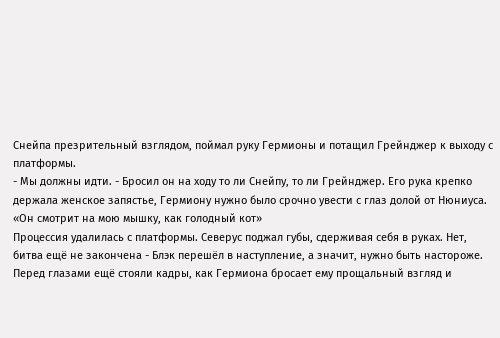Снейпа презрительный взглядом, поймал руку Гермионы и потащил Грейнджер к выходу с платформы.
- Мы должны идти. - Бросил он на ходу то ли Снейпу, то ли Грейнджер. Его рука крепко держала женское запястье, Гермиону нужно было срочно увести с глаз долой от Нюниуса.
«Он смотрит на мою мышку, как голодный кот»
Процессия удалилась с платформы. Северус поджал губы, сдерживая себя в руках. Нет, битва ещё не закончена - Блэк перешёл в наступление, а значит, нужно быть настороже. Перед глазами ещё стояли кадры, как Гермиона бросает ему прощальный взгляд и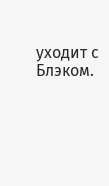уходит с Блэком.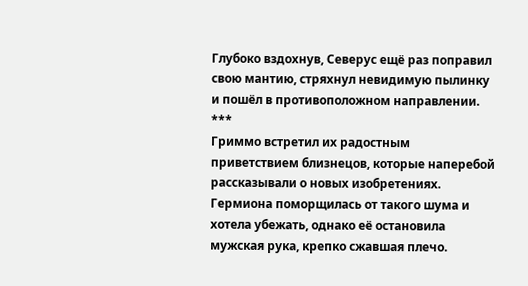Глубоко вздохнув, Северус ещё раз поправил свою мантию, стряхнул невидимую пылинку и пошёл в противоположном направлении.
***
Гриммо встретил их радостным приветствием близнецов, которые наперебой рассказывали о новых изобретениях. Гермиона поморщилась от такого шума и хотела убежать, однако её остановила мужская рука, крепко сжавшая плечо.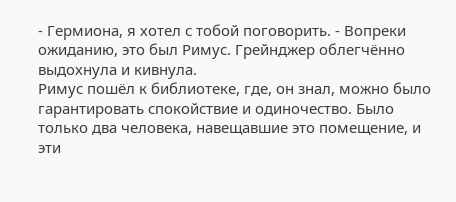- Гермиона, я хотел с тобой поговорить. - Вопреки ожиданию, это был Римус. Грейнджер облегчённо выдохнула и кивнула.
Римус пошёл к библиотеке, где, он знал, можно было гарантировать спокойствие и одиночество. Было только два человека, навещавшие это помещение, и эти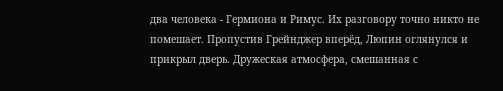два человека - Гермиона и Римус. Их разговору точно никто не помешает. Пропустив Грейнджер вперёд, Люпин оглянулся и прикрыл дверь. Дружеская атмосфера, смешанная с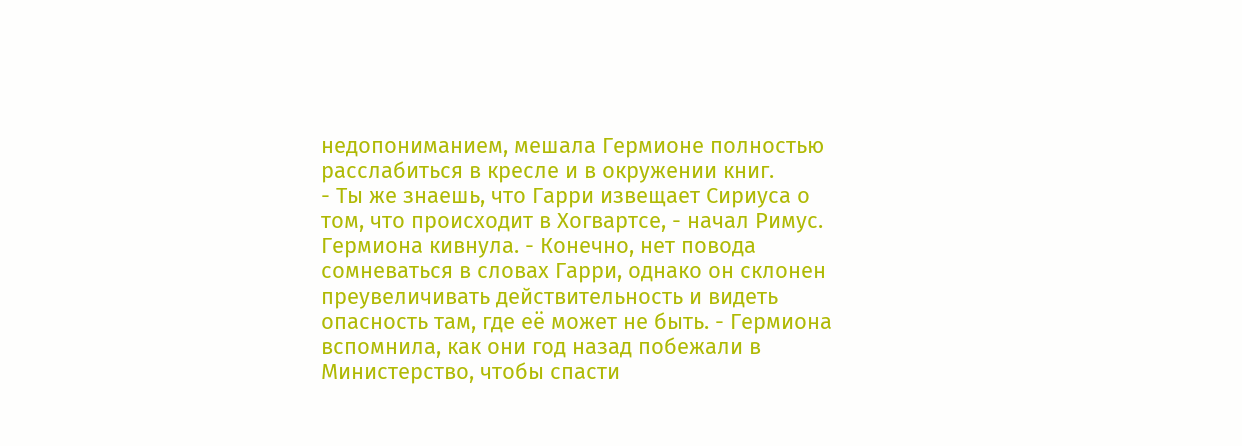недопониманием, мешала Гермионе полностью расслабиться в кресле и в окружении книг.
- Ты же знаешь, что Гарри извещает Сириуса о том, что происходит в Хогвартсе, - начал Римус. Гермиона кивнула. - Конечно, нет повода сомневаться в словах Гарри, однако он склонен преувеличивать действительность и видеть опасность там, где её может не быть. - Гермиона вспомнила, как они год назад побежали в Министерство, чтобы спасти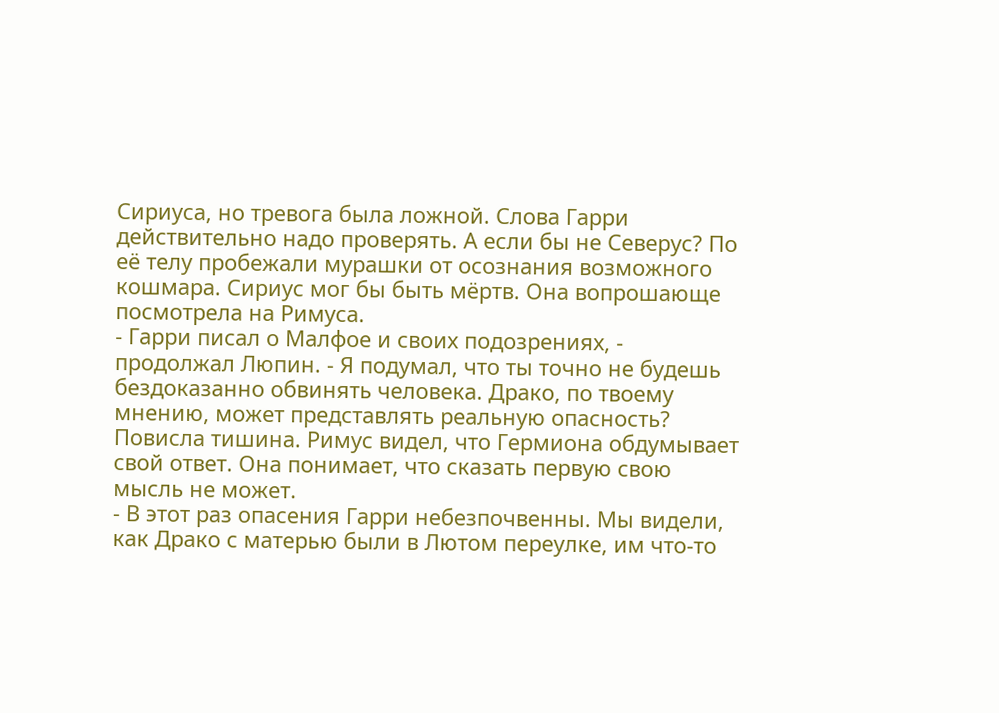Сириуса, но тревога была ложной. Слова Гарри действительно надо проверять. А если бы не Северус? По её телу пробежали мурашки от осознания возможного кошмара. Сириус мог бы быть мёртв. Она вопрошающе посмотрела на Римуса.
- Гарри писал о Малфое и своих подозрениях, - продолжал Люпин. - Я подумал, что ты точно не будешь бездоказанно обвинять человека. Драко, по твоему мнению, может представлять реальную опасность?
Повисла тишина. Римус видел, что Гермиона обдумывает свой ответ. Она понимает, что сказать первую свою мысль не может.
- В этот раз опасения Гарри небезпочвенны. Мы видели, как Драко с матерью были в Лютом переулке, им что-то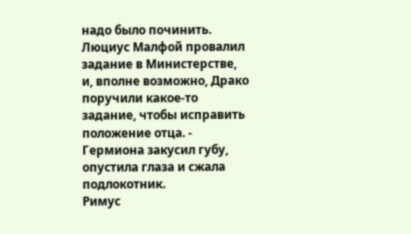надо было починить. Люциус Малфой провалил задание в Министерстве, и, вполне возможно, Драко поручили какое-то задание, чтобы исправить положение отца. - Гермиона закусил губу, опустила глаза и сжала подлокотник.
Римус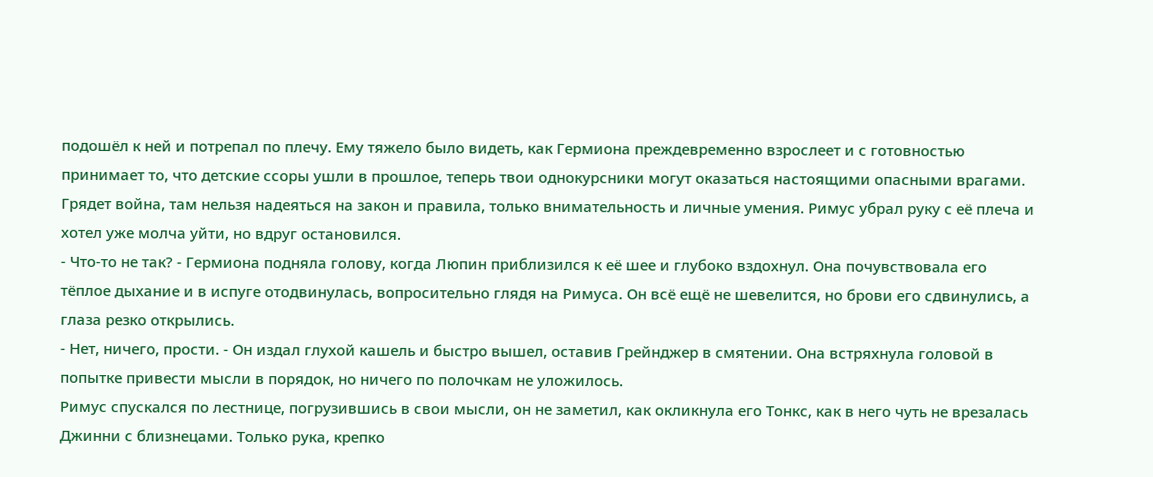подошёл к ней и потрепал по плечу. Ему тяжело было видеть, как Гермиона преждевременно взрослеет и с готовностью принимает то, что детские ссоры ушли в прошлое, теперь твои однокурсники могут оказаться настоящими опасными врагами. Грядет война, там нельзя надеяться на закон и правила, только внимательность и личные умения. Римус убрал руку с её плеча и хотел уже молча уйти, но вдруг остановился.
- Что-то не так? - Гермиона подняла голову, когда Люпин приблизился к её шее и глубоко вздохнул. Она почувствовала его тёплое дыхание и в испуге отодвинулась, вопросительно глядя на Римуса. Он всё ещё не шевелится, но брови его сдвинулись, а глаза резко открылись.
- Нет, ничего, прости. - Он издал глухой кашель и быстро вышел, оставив Грейнджер в смятении. Она встряхнула головой в попытке привести мысли в порядок, но ничего по полочкам не уложилось.
Римус спускался по лестнице, погрузившись в свои мысли, он не заметил, как окликнула его Тонкс, как в него чуть не врезалась Джинни с близнецами. Только рука, крепко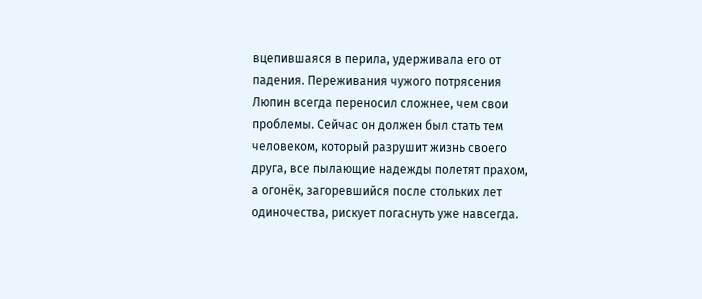вцепившаяся в перила, удерживала его от падения. Переживания чужого потрясения Люпин всегда переносил сложнее, чем свои проблемы. Сейчас он должен был стать тем человеком, который разрушит жизнь своего друга, все пылающие надежды полетят прахом, а огонёк, загоревшийся после стольких лет одиночества, рискует погаснуть уже навсегда.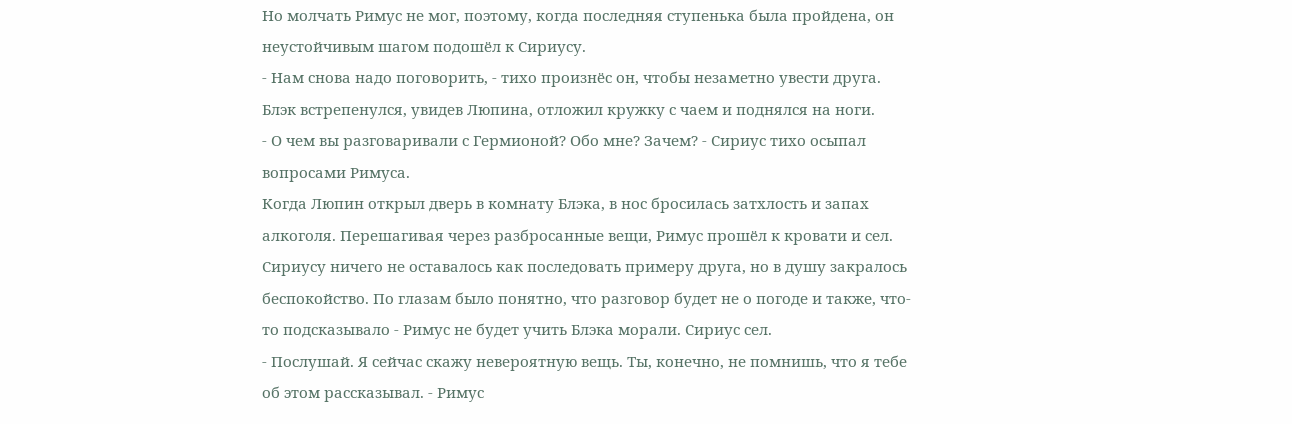Но молчать Римус не мог, поэтому, когда последняя ступенька была пройдена, он неустойчивым шагом подошёл к Сириусу.
- Нам снова надо поговорить, - тихо произнёс он, чтобы незаметно увести друга.
Блэк встрепенулся, увидев Люпина, отложил кружку с чаем и поднялся на ноги.
- О чем вы разговаривали с Гермионой? Обо мне? Зачем? - Сириус тихо осыпал вопросами Римуса.
Когда Люпин открыл дверь в комнату Блэка, в нос бросилась затхлость и запах алкоголя. Перешагивая через разбросанные вещи, Римус прошёл к кровати и сел. Сириусу ничего не оставалось как последовать примеру друга, но в душу закралось беспокойство. По глазам было понятно, что разговор будет не о погоде и также, что-то подсказывало - Римус не будет учить Блэка морали. Сириус сел.
- Послушай. Я сейчас скажу невероятную вещь. Ты, конечно, не помнишь, что я тебе об этом рассказывал. - Римус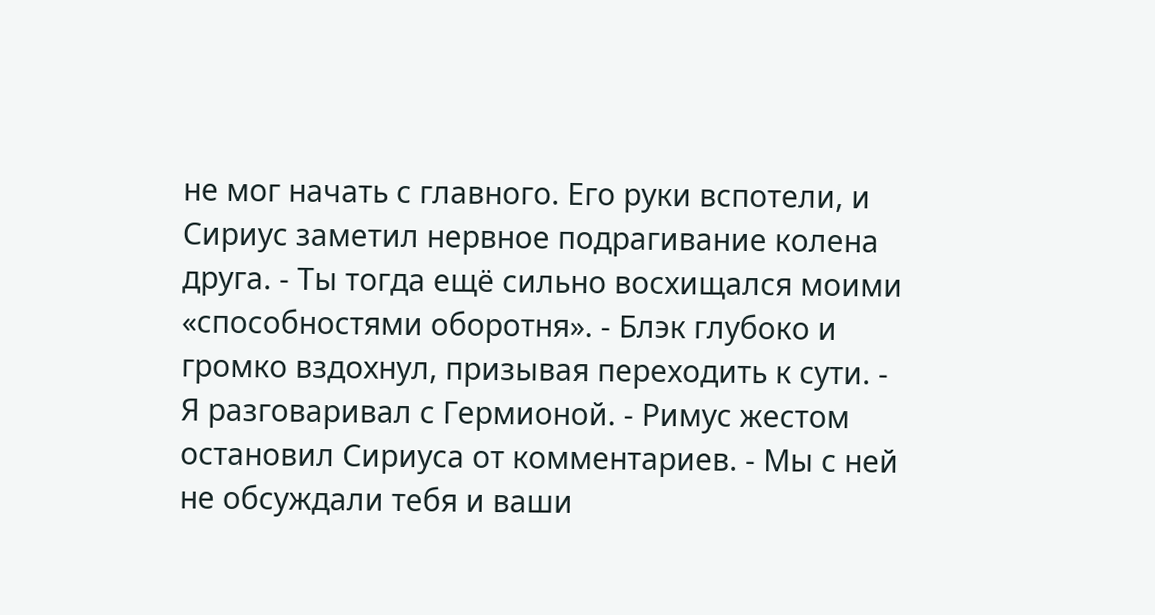не мог начать с главного. Его руки вспотели, и Сириус заметил нервное подрагивание колена друга. - Ты тогда ещё сильно восхищался моими «способностями оборотня». - Блэк глубоко и громко вздохнул, призывая переходить к сути. - Я разговаривал с Гермионой. - Римус жестом остановил Сириуса от комментариев. - Мы с ней не обсуждали тебя и ваши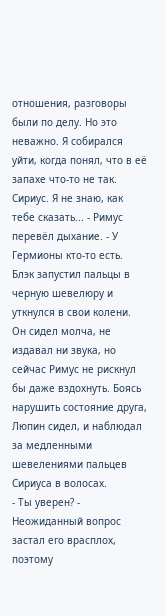отношения, разговоры были по делу. Но это неважно. Я собирался уйти, когда понял, что в её запахе что-то не так. Сириус. Я не знаю, как тебе сказать... - Римус перевёл дыхание. - У Гермионы кто-то есть.
Блэк запустил пальцы в черную шевелюру и уткнулся в свои колени. Он сидел молча, не издавал ни звука, но сейчас Римус не рискнул бы даже вздохнуть. Боясь нарушить состояние друга, Люпин сидел, и наблюдал за медленными шевелениями пальцев Сириуса в волосах.
- Ты уверен? - Неожиданный вопрос застал его врасплох, поэтому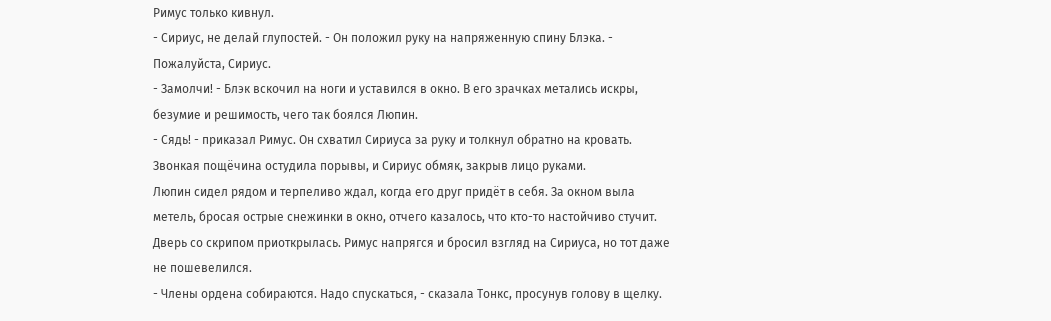Римус только кивнул.
- Сириус, не делай глупостей. - Он положил руку на напряженную спину Блэка. - Пожалуйста, Сириус.
- Замолчи! - Блэк вскочил на ноги и уставился в окно. В его зрачках метались искры, безумие и решимость, чего так боялся Люпин.
- Сядь! - приказал Римус. Он схватил Сириуса за руку и толкнул обратно на кровать. Звонкая пощёчина остудила порывы, и Сириус обмяк, закрыв лицо руками.
Люпин сидел рядом и терпеливо ждал, когда его друг придёт в себя. За окном выла метель, бросая острые снежинки в окно, отчего казалось, что кто-то настойчиво стучит. Дверь со скрипом приоткрылась. Римус напрягся и бросил взгляд на Сириуса, но тот даже не пошевелился.
- Члены ордена собираются. Надо спускаться, - сказала Тонкс, просунув голову в щелку.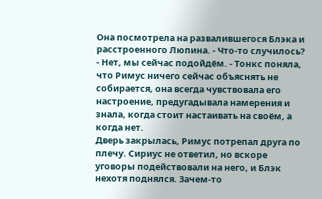Она посмотрела на развалившегося Блэка и расстроенного Люпина. - Что-то случилось?
- Нет, мы сейчас подойдём. - Тонкс поняла, что Римус ничего сейчас объяснять не собирается, она всегда чувствовала его настроение, предугадывала намерения и знала, когда стоит настаивать на своём, а когда нет.
Дверь закрылась, Римус потрепал друга по плечу. Сириус не ответил, но вскоре уговоры подействовали на него, и Блэк нехотя поднялся. Зачем-то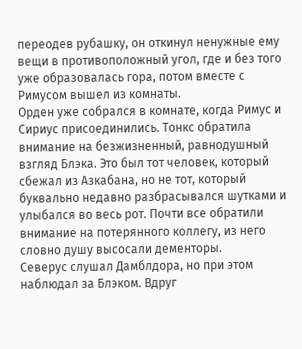переодев рубашку, он откинул ненужные ему вещи в противоположный угол, где и без того уже образовалась гора, потом вместе с Римусом вышел из комнаты.
Орден уже собрался в комнате, когда Римус и Сириус присоединились. Тонкс обратила внимание на безжизненный, равнодушный взгляд Блэка. Это был тот человек, который сбежал из Азкабана, но не тот, который буквально недавно разбрасывался шутками и улыбался во весь рот. Почти все обратили внимание на потерянного коллегу, из него словно душу высосали дементоры.
Северус слушал Дамблдора, но при этом наблюдал за Блэком. Вдруг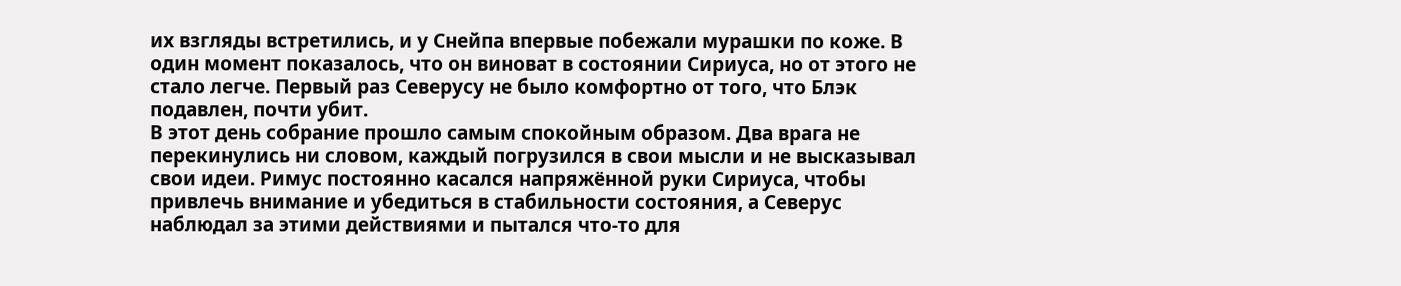их взгляды встретились, и у Снейпа впервые побежали мурашки по коже. В один момент показалось, что он виноват в состоянии Сириуса, но от этого не стало легче. Первый раз Северусу не было комфортно от того, что Блэк подавлен, почти убит.
В этот день собрание прошло самым спокойным образом. Два врага не перекинулись ни словом, каждый погрузился в свои мысли и не высказывал свои идеи. Римус постоянно касался напряжённой руки Сириуса, чтобы привлечь внимание и убедиться в стабильности состояния, а Северус наблюдал за этими действиями и пытался что-то для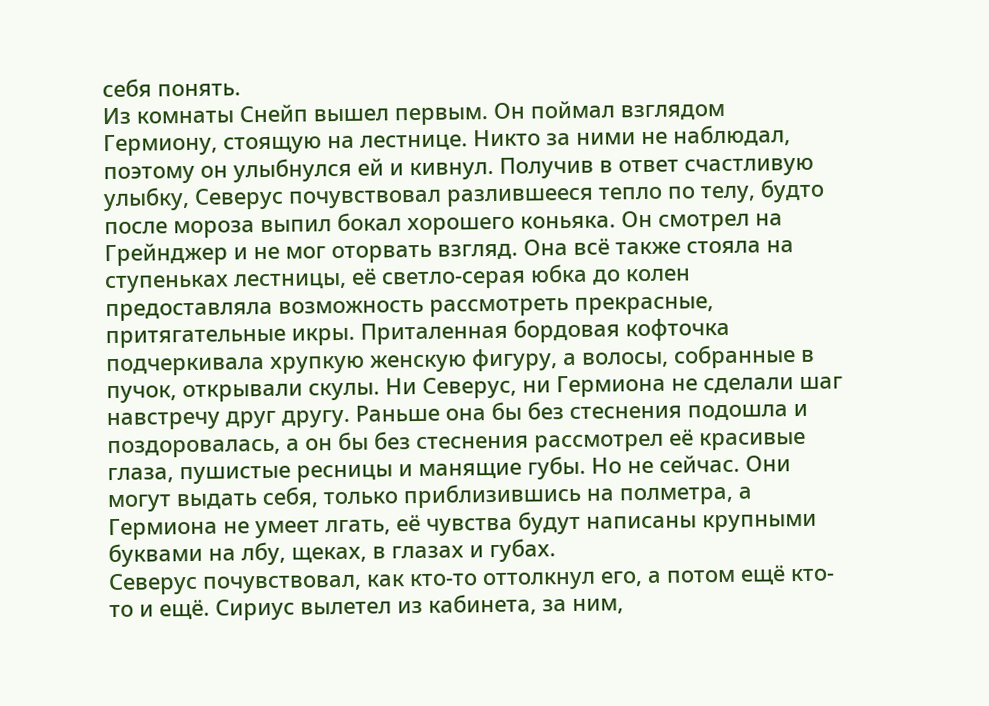себя понять.
Из комнаты Снейп вышел первым. Он поймал взглядом Гермиону, стоящую на лестнице. Никто за ними не наблюдал, поэтому он улыбнулся ей и кивнул. Получив в ответ счастливую улыбку, Северус почувствовал разлившееся тепло по телу, будто после мороза выпил бокал хорошего коньяка. Он смотрел на Грейнджер и не мог оторвать взгляд. Она всё также стояла на ступеньках лестницы, её светло-серая юбка до колен предоставляла возможность рассмотреть прекрасные, притягательные икры. Приталенная бордовая кофточка подчеркивала хрупкую женскую фигуру, а волосы, собранные в пучок, открывали скулы. Ни Северус, ни Гермиона не сделали шаг навстречу друг другу. Раньше она бы без стеснения подошла и поздоровалась, а он бы без стеснения рассмотрел её красивые глаза, пушистые ресницы и манящие губы. Но не сейчас. Они могут выдать себя, только приблизившись на полметра, а Гермиона не умеет лгать, её чувства будут написаны крупными буквами на лбу, щеках, в глазах и губах.
Северус почувствовал, как кто-то оттолкнул его, а потом ещё кто-то и ещё. Сириус вылетел из кабинета, за ним,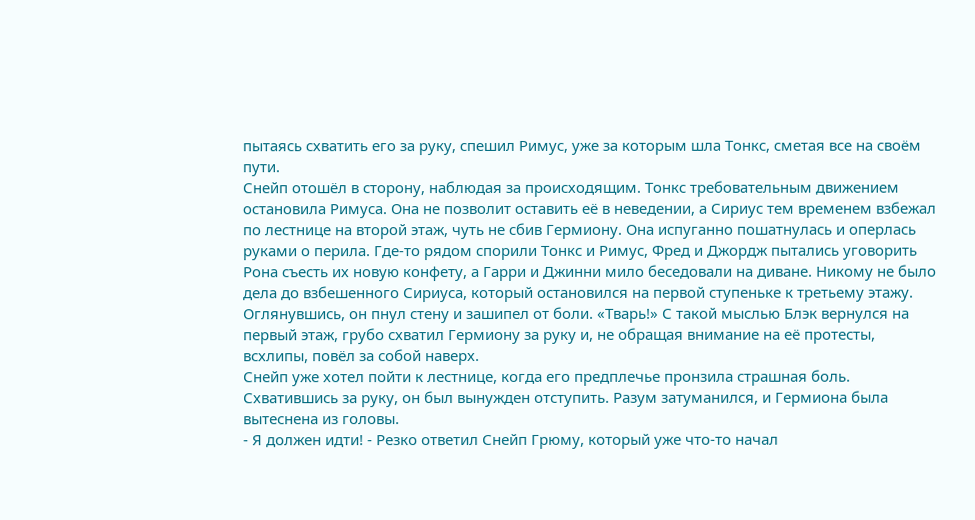пытаясь схватить его за руку, спешил Римус, уже за которым шла Тонкс, сметая все на своём пути.
Снейп отошёл в сторону, наблюдая за происходящим. Тонкс требовательным движением остановила Римуса. Она не позволит оставить её в неведении, а Сириус тем временем взбежал по лестнице на второй этаж, чуть не сбив Гермиону. Она испуганно пошатнулась и оперлась руками о перила. Где-то рядом спорили Тонкс и Римус, Фред и Джордж пытались уговорить Рона съесть их новую конфету, а Гарри и Джинни мило беседовали на диване. Никому не было дела до взбешенного Сириуса, который остановился на первой ступеньке к третьему этажу. Оглянувшись, он пнул стену и зашипел от боли. «Тварь!» С такой мыслью Блэк вернулся на первый этаж, грубо схватил Гермиону за руку и, не обращая внимание на её протесты, всхлипы, повёл за собой наверх.
Снейп уже хотел пойти к лестнице, когда его предплечье пронзила страшная боль. Схватившись за руку, он был вынужден отступить. Разум затуманился, и Гермиона была вытеснена из головы.
- Я должен идти! - Резко ответил Снейп Грюму, который уже что-то начал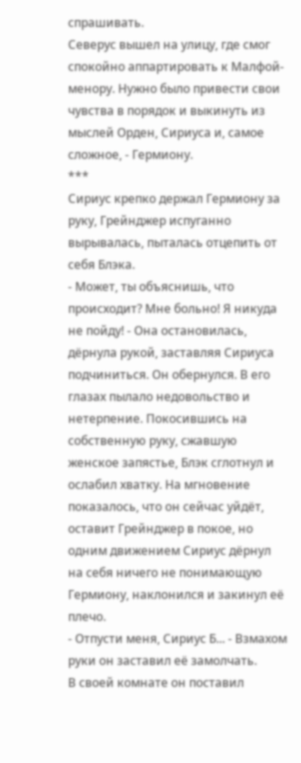спрашивать.
Северус вышел на улицу, где смог спокойно аппартировать к Малфой-менору. Нужно было привести свои чувства в порядок и выкинуть из мыслей Орден, Сириуса и, самое сложное, - Гермиону.
***
Сириус крепко держал Гермиону за руку, Грейнджер испуганно вырывалась, пыталась отцепить от себя Блэка.
- Может, ты объяснишь, что происходит? Мне больно! Я никуда не пойду! - Она остановилась, дёрнула рукой, заставляя Сириуса подчиниться. Он обернулся. В его глазах пылало недовольство и нетерпение. Покосившись на собственную руку, сжавшую женское запястье, Блэк сглотнул и ослабил хватку. На мгновение показалось, что он сейчас уйдёт, оставит Грейнджер в покое, но одним движением Сириус дёрнул на себя ничего не понимающую Гермиону, наклонился и закинул её плечо.
- Отпусти меня, Сириус Б... - Взмахом руки он заставил её замолчать.
В своей комнате он поставил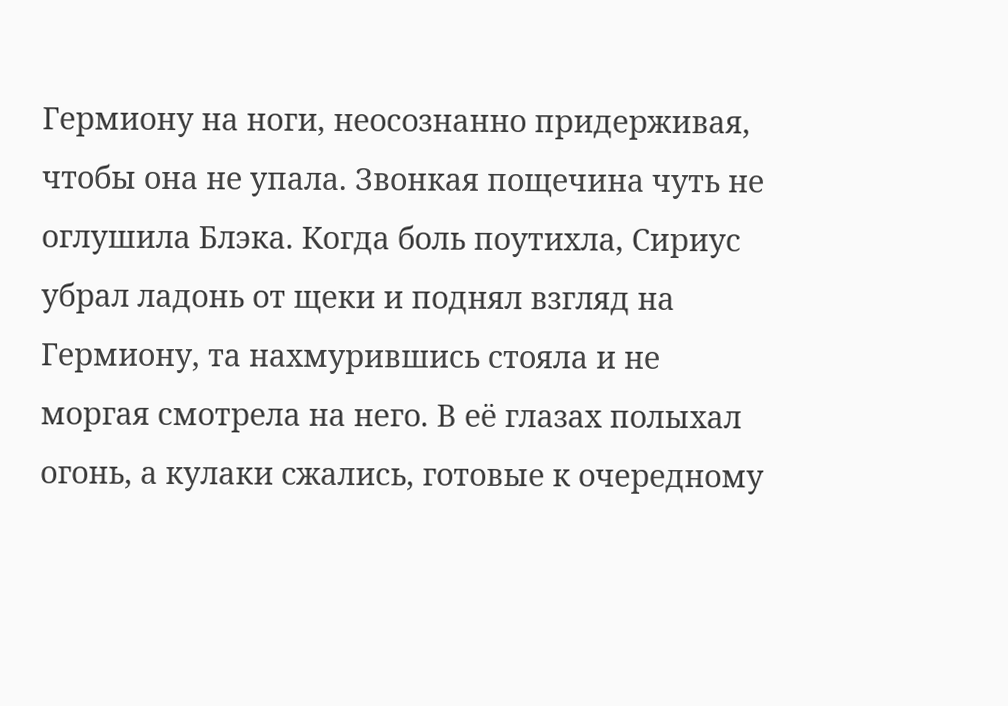Гермиону на ноги, неосознанно придерживая, чтобы она не упала. Звонкая пощечина чуть не оглушила Блэка. Когда боль поутихла, Сириус убрал ладонь от щеки и поднял взгляд на Гермиону, та нахмурившись стояла и не моргая смотрела на него. В её глазах полыхал огонь, а кулаки сжались, готовые к очередному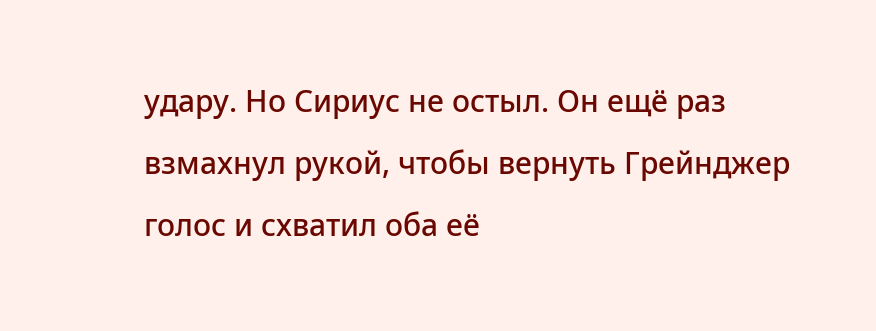удару. Но Сириус не остыл. Он ещё раз взмахнул рукой, чтобы вернуть Грейнджер голос и схватил оба её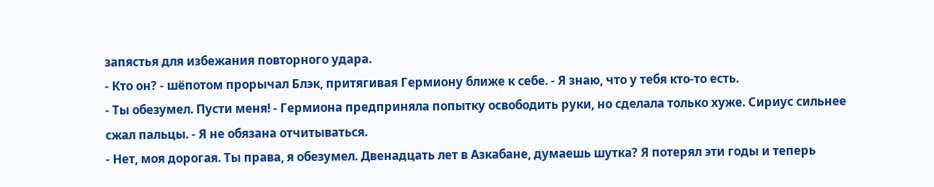запястья для избежания повторного удара.
- Кто он? - шёпотом прорычал Блэк, притягивая Гермиону ближе к себе. - Я знаю, что у тебя кто-то есть.
- Ты обезумел. Пусти меня! - Гермиона предприняла попытку освободить руки, но сделала только хуже. Сириус сильнее сжал пальцы. - Я не обязана отчитываться.
- Нет, моя дорогая. Ты права, я обезумел. Двенадцать лет в Азкабане, думаешь шутка? Я потерял эти годы и теперь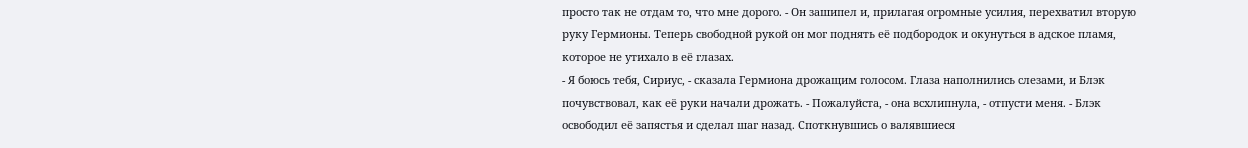просто так не отдам то, что мне дорого. - Он зашипел и, прилагая огромные усилия, перехватил вторую руку Гермионы. Теперь свободной рукой он мог поднять её подбородок и окунуться в адское пламя, которое не утихало в её глазах.
- Я боюсь тебя, Сириус, - сказала Гермиона дрожащим голосом. Глаза наполнились слезами, и Блэк почувствовал, как её руки начали дрожать. - Пожалуйста, - она всхлипнула, - отпусти меня. - Блэк освободил её запястья и сделал шаг назад. Споткнувшись о валявшиеся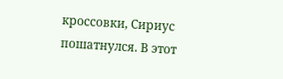кроссовки, Сириус пошатнулся. В этот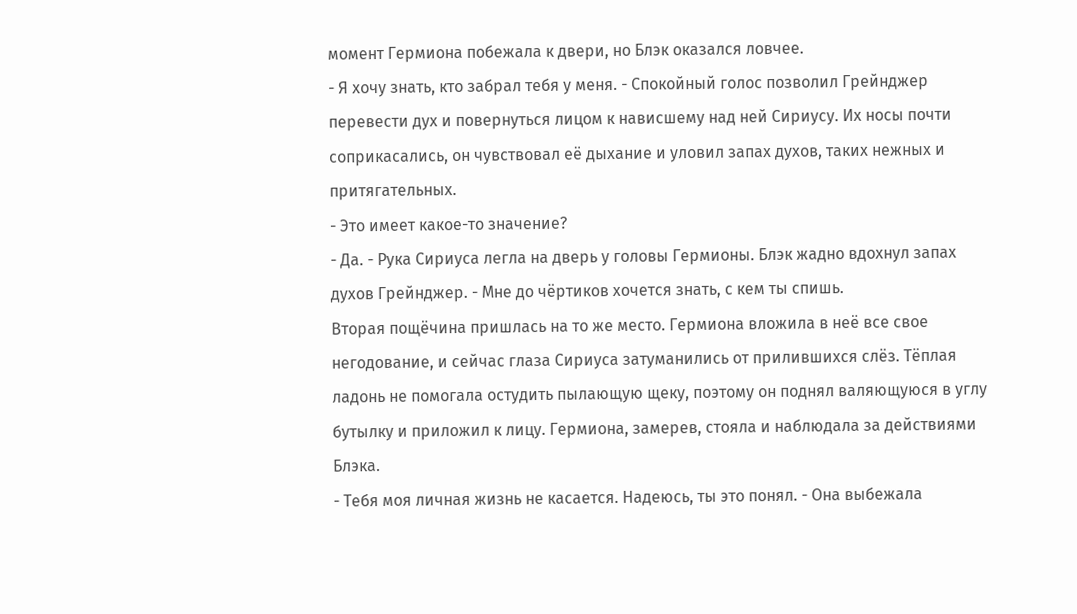момент Гермиона побежала к двери, но Блэк оказался ловчее.
- Я хочу знать, кто забрал тебя у меня. - Спокойный голос позволил Грейнджер перевести дух и повернуться лицом к нависшему над ней Сириусу. Их носы почти соприкасались, он чувствовал её дыхание и уловил запах духов, таких нежных и притягательных.
- Это имеет какое-то значение?
- Да. - Рука Сириуса легла на дверь у головы Гермионы. Блэк жадно вдохнул запах духов Грейнджер. - Мне до чёртиков хочется знать, с кем ты спишь.
Вторая пощёчина пришлась на то же место. Гермиона вложила в неё все свое негодование, и сейчас глаза Сириуса затуманились от прилившихся слёз. Тёплая ладонь не помогала остудить пылающую щеку, поэтому он поднял валяющуюся в углу бутылку и приложил к лицу. Гермиона, замерев, стояла и наблюдала за действиями Блэка.
- Тебя моя личная жизнь не касается. Надеюсь, ты это понял. - Она выбежала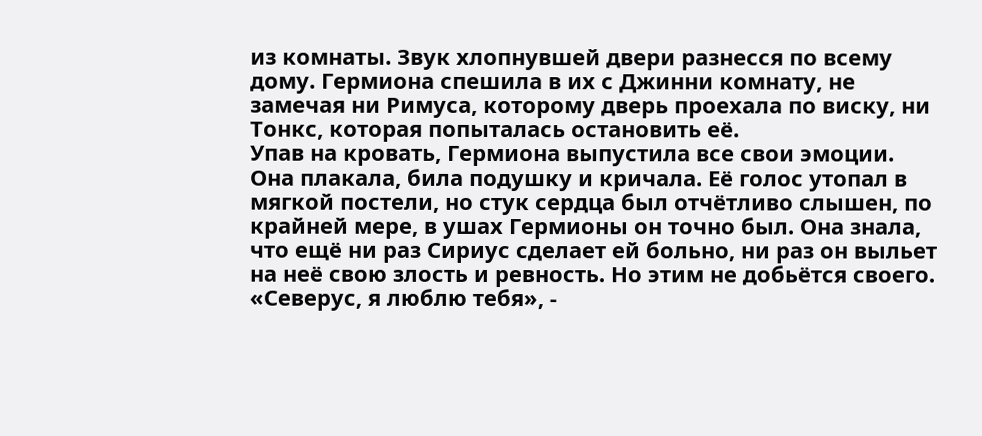из комнаты. Звук хлопнувшей двери разнесся по всему дому. Гермиона спешила в их с Джинни комнату, не замечая ни Римуса, которому дверь проехала по виску, ни Тонкс, которая попыталась остановить её.
Упав на кровать, Гермиона выпустила все свои эмоции. Она плакала, била подушку и кричала. Её голос утопал в мягкой постели, но стук сердца был отчётливо слышен, по крайней мере, в ушах Гермионы он точно был. Она знала, что ещё ни раз Сириус сделает ей больно, ни раз он выльет на неё свою злость и ревность. Но этим не добьётся своего. «Северус, я люблю тебя», -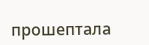прошептала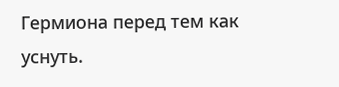Гермиона перед тем как уснуть.